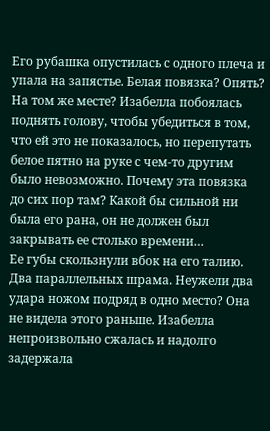Его рубашка опустилась с одного плеча и упала на запястье. Белая повязка? Опять? На том же месте? Изабелла побоялась поднять голову, чтобы убедиться в том, что ей это не показалось, но перепутать белое пятно на руке с чем-то другим было невозможно. Почему эта повязка до сих пор там? Какой бы сильной ни была его рана, он не должен был закрывать ее столько времени…
Ее губы скользнули вбок на его талию. Два параллельных шрама. Неужели два удара ножом подряд в одно место? Она не видела этого раньше. Изабелла непроизвольно сжалась и надолго задержала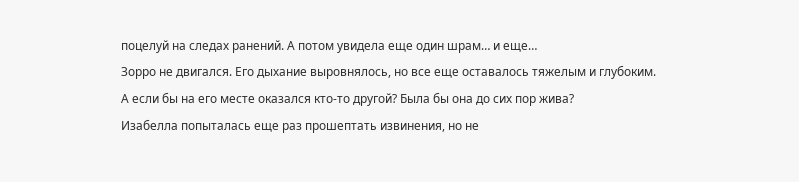поцелуй на следах ранений. А потом увидела еще один шрам… и еще…
Зорро не двигался. Его дыхание выровнялось, но все еще оставалось тяжелым и глубоким.
А если бы на его месте оказался кто-то другой? Была бы она до сих пор жива?
Изабелла попыталась еще раз прошептать извинения, но не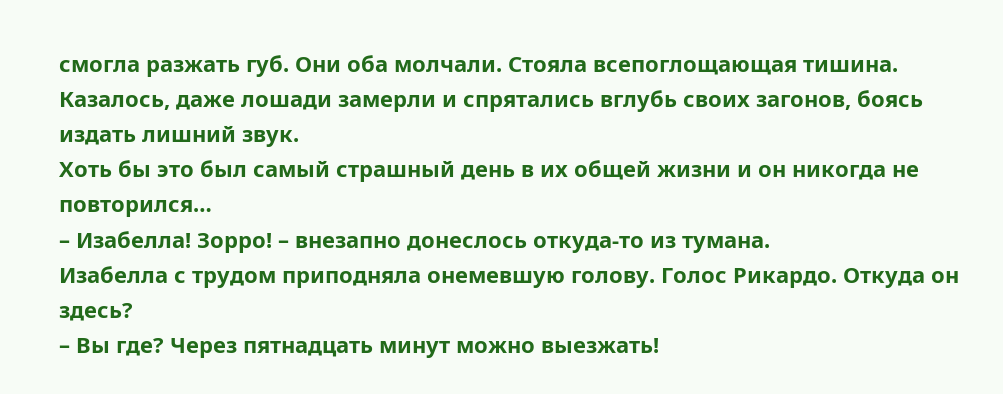смогла разжать губ. Они оба молчали. Стояла всепоглощающая тишина. Казалось, даже лошади замерли и спрятались вглубь своих загонов, боясь издать лишний звук.
Хоть бы это был самый страшный день в их общей жизни и он никогда не повторился…
– Изабелла! Зорро! – внезапно донеслось откуда-то из тумана.
Изабелла с трудом приподняла онемевшую голову. Голос Рикардо. Откуда он здесь?
– Вы где? Через пятнадцать минут можно выезжать!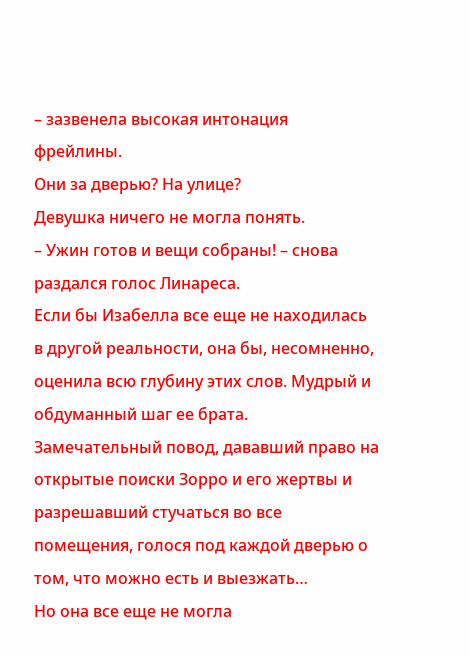– зазвенела высокая интонация фрейлины.
Они за дверью? На улице?
Девушка ничего не могла понять.
– Ужин готов и вещи собраны! – снова раздался голос Линареса.
Если бы Изабелла все еще не находилась в другой реальности, она бы, несомненно, оценила всю глубину этих слов. Мудрый и обдуманный шаг ее брата. Замечательный повод, дававший право на открытые поиски Зорро и его жертвы и разрешавший стучаться во все помещения, голося под каждой дверью о том, что можно есть и выезжать…
Но она все еще не могла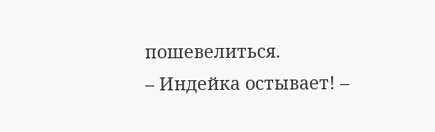пошевелиться.
– Индейка остывает! –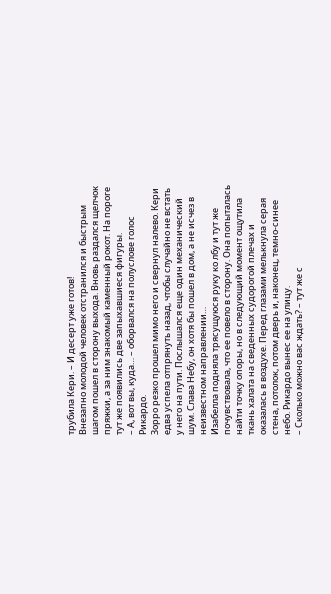трубила Кери. – И десерт уже готов!
Внезапно молодой человек отстранился и быстрым шагом пошел в сторону выхода. Вновь раздался щелчок пряжки, а за ним знакомый каменный рокот. На пороге тут же появились две запыхавшиеся фигуры.
– А, вот вы, куда… – оборвался на полуслове голос Рикардо.
Зорро резко прошел мимо него и свернул налево. Кери едва успела отпрянуть назад, чтобы случайно не встать у него на пути. Послышался еще один механический шум. Слава Небу, он хотя бы пошел в дом, а не исчез в неизвестном направлении…
Изабелла подняла трясущуюся руку ко лбу и тут же почувствовала, что ее повело в сторону. Она попыталась найти точку опоры, но в следующий момент ощутила ткань халата на сведенных судорогой плечах и оказалась в воздухе. Перед глазами мелькнула серая стена, потолок, потом дверь и, наконец, темно-синее небо. Рикардо вынес ее на улицу.
– Сколько можно вас ждать? – тут же с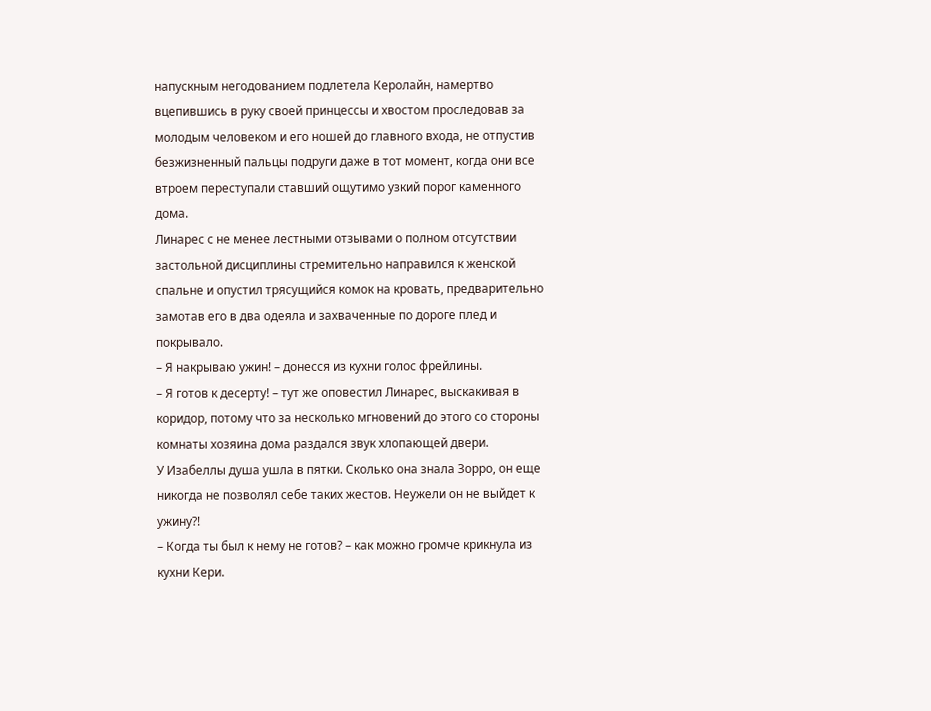напускным негодованием подлетела Керолайн, намертво вцепившись в руку своей принцессы и хвостом проследовав за молодым человеком и его ношей до главного входа, не отпустив безжизненный пальцы подруги даже в тот момент, когда они все втроем переступали ставший ощутимо узкий порог каменного дома.
Линарес с не менее лестными отзывами о полном отсутствии застольной дисциплины стремительно направился к женской спальне и опустил трясущийся комок на кровать, предварительно замотав его в два одеяла и захваченные по дороге плед и покрывало.
– Я накрываю ужин! – донесся из кухни голос фрейлины.
– Я готов к десерту! – тут же оповестил Линарес, выскакивая в коридор, потому что за несколько мгновений до этого со стороны комнаты хозяина дома раздался звук хлопающей двери.
У Изабеллы душа ушла в пятки. Сколько она знала Зорро, он еще никогда не позволял себе таких жестов. Неужели он не выйдет к ужину?!
– Когда ты был к нему не готов? – как можно громче крикнула из кухни Кери.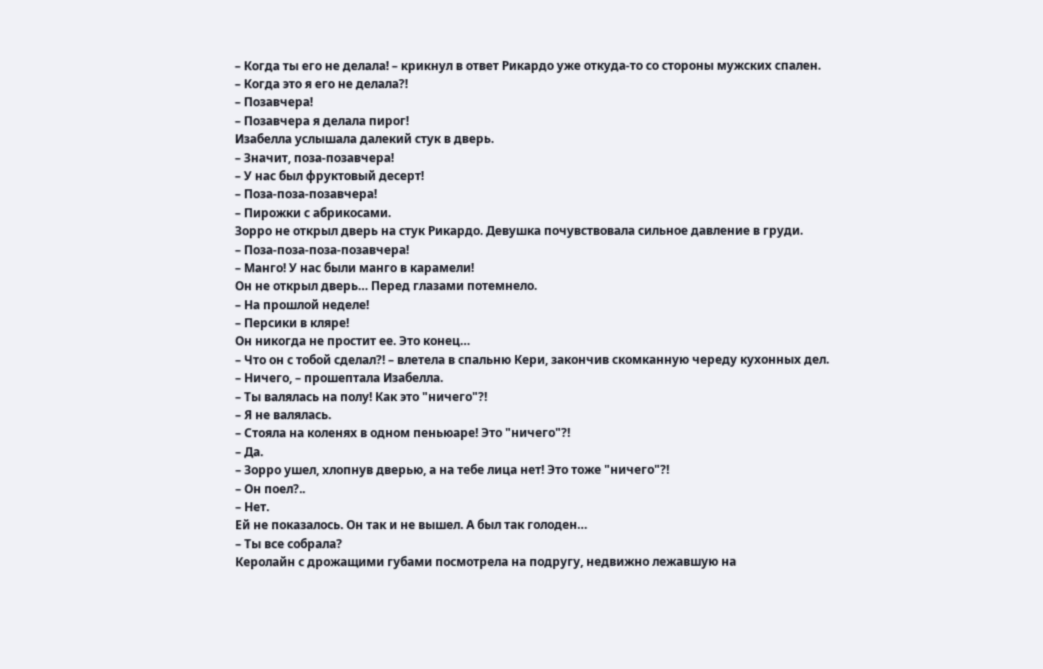– Когда ты его не делала! – крикнул в ответ Рикардо уже откуда-то со стороны мужских спален.
– Когда это я его не делала?!
– Позавчера!
– Позавчера я делала пирог!
Изабелла услышала далекий стук в дверь.
– Значит, поза-позавчера!
– У нас был фруктовый десерт!
– Поза-поза-позавчера!
– Пирожки с абрикосами.
Зорро не открыл дверь на стук Рикардо. Девушка почувствовала сильное давление в груди.
– Поза-поза-поза-позавчера!
– Манго! У нас были манго в карамели!
Он не открыл дверь… Перед глазами потемнело.
– На прошлой неделе!
– Персики в кляре!
Он никогда не простит ее. Это конец…
– Что он с тобой сделал?! – влетела в спальню Кери, закончив скомканную череду кухонных дел.
– Ничего, – прошептала Изабелла.
– Ты валялась на полу! Как это "ничего"?!
– Я не валялась.
– Стояла на коленях в одном пеньюаре! Это "ничего"?!
– Да.
– Зорро ушел, хлопнув дверью, а на тебе лица нет! Это тоже "ничего"?!
– Он поел?..
– Нет.
Ей не показалось. Он так и не вышел. А был так голоден…
– Ты все собрала?
Керолайн с дрожащими губами посмотрела на подругу, недвижно лежавшую на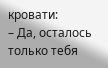кровати:
– Да, осталось только тебя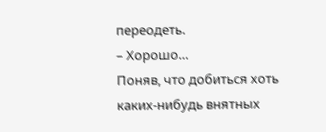переодеть.
– Хорошо…
Поняв, что добиться хоть каких-нибудь внятных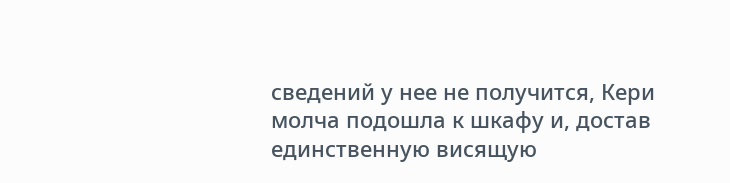сведений у нее не получится, Кери молча подошла к шкафу и, достав единственную висящую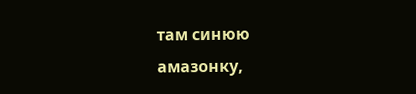там синюю амазонку,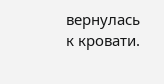вернулась к кровати.